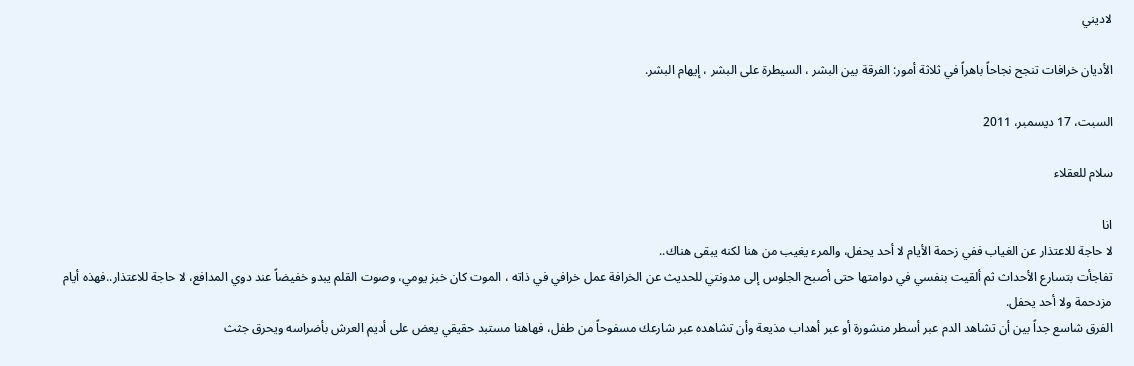لاديني

الأديان خرافات تنجح نجاحاً باهراً في ثلاثة أمور: الفرقة بين البشر ، السيطرة على البشر ، إيهام البشر.

السبت، 17 ديسمبر، 2011

سلام للعقلاء

انا
لا حاجة للاعتذار عن الغياب ففي زحمة الأيام لا أحد يحفل، والمرء يغيب من هنا لكنه يبقى هناك..
تفاجأت بتسارع الأحداث ثم ألقيت بنفسي في دوامتها حتى أصبح الجلوس إلى مدونتي للحديث عن الخرافة عمل خرافي في ذاته ، الموت كان خبز يومي، وصوت القلم يبدو خفيضاً عند دوي المدافع، لا حاجة للاعتذار..فهذه أيام مزدحمة ولا أحد يحفل.
الفرق شاسع جداً بين أن تشاهد الدم عبر أسطر منشورة أو عبر أهداب مذيعة وأن تشاهده عبر شارعك مسفوحاً من طفل، فهاهنا مستبد حقيقي يعض على أديم العرش بأضراسه ويحرق جثث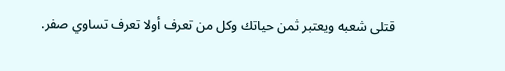قتلى شعبه ويعتبر ثمن حياتك وكل من تعرف أولا تعرف تساوي صفر.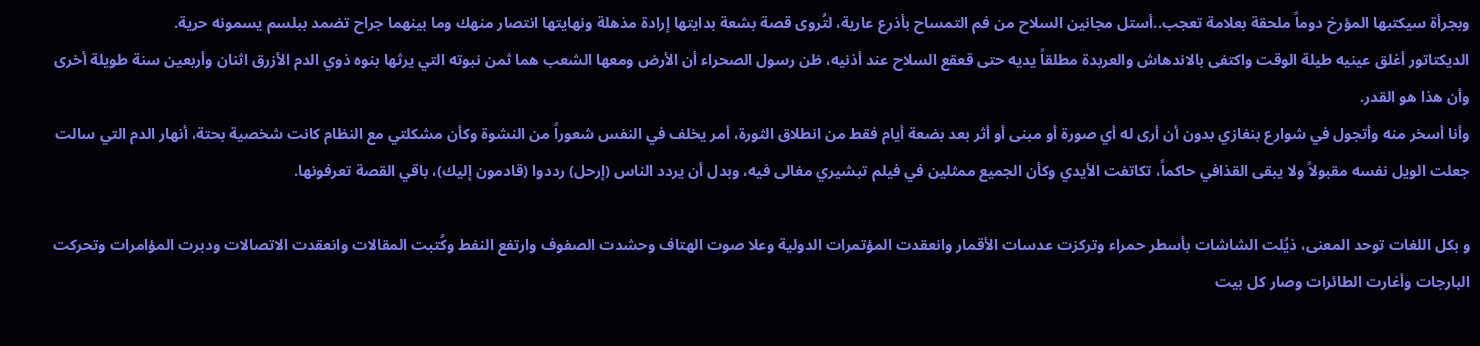وبجرأة سيكتبها المؤرخ دوماً ملحقة بعلامة تعجب..أستل مجانين السلاح من فم التمساح بأذرع عارية، لتُروى قصة بشعة بدايتها إرادة مذهلة ونهايتها انتصار منهك وما بينهما جراح تضمد ببلسم يسمونه حرية.
الديكتاتور أغلق عينيه طيلة الوقت واكتفى بالاندهاش والعربدة مطلقاً يديه حتى قعقع السلاح عند أذنيه، ظن رسول الصحراء أن الأرض ومعها الشعب هما ثمن نبوته التي يرثها بنوه ذوي الدم الأزرق اثنان وأربعين سنة طويلة أخرى وأن هذا هو القدر.
وأنا أسخر منه وأتجول في شوارع بنغازي بدون أن أرى له أي صورة أو مبنى أو أثر بعد بضعة أيام فقط من انطلاق الثورة، أمر يخلف في النفس شعوراً من النشوة وكأن مشكلتي مع النظام كانت شخصية بحتة، أنهار الدم التي سالت جعلت الويل نفسه مقبولاً ولا يبقى القذافي حاكماً، تكاتفت الأيدي وكأن الجميع ممثلين في فيلم تبشيري مغالى فيه، وبدل أن يردد الناس (إرحل) رددوا (قادمون إليك)، باقي القصة تعرفونها.

و بكل اللغات توحد المعنى، ذيُلت الشاشات بأسطر حمراء وتركزت عدسات الأقمار وانعقدت المؤتمرات الدولية وعلا صوت الهتاف وحشدت الصفوف وارتفع النفط وكُتبت المقالات وانعقدت الاتصالات ودبرت المؤامرات وتحركت البارجات وأغارت الطائرات وصار كل بيت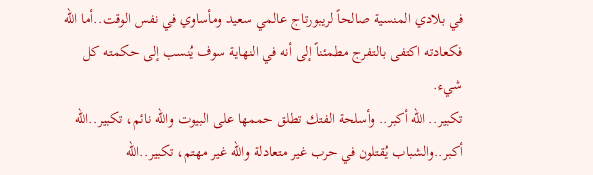في بلادي المنسية صالحاً لريبورتاج عالمي سعيد ومأساوي في نفس الوقت..أما الله فكعادته اكتفى بالتفرج مطمئناً إلى أنه في النهاية سوف يُنسب إلى حكمته كل شيء.
تكبير.. الله أكبر.. وأسلحة الفتك تطلق حممها على البيوت والله نائم، تكبير..الله أكبر..والشباب يُقتلون في حرب غير متعادلة والله غير مهتم، تكبير..الله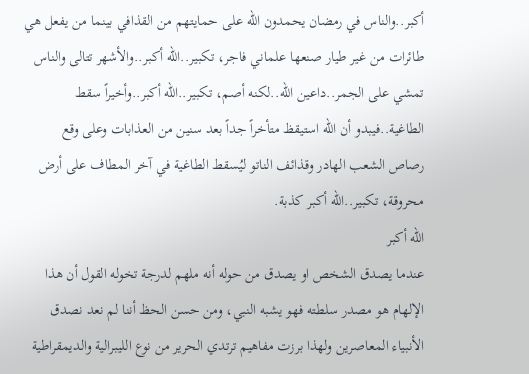أكبر..والناس في رمضان يحمدون الله على حمايتهم من القذافي بينما من يفعل هي طائرات من غير طيار صنعها علماني فاجر، تكبير..الله أكبر..والأشهر تتالى والناس تمشي على الجمر..داعين الله..لكنه أصم، تكبير..الله أكبر..وأخيراً سقط الطاغية..فيبدو أن الله استيقظ متأخراً جداً بعد سنين من العذابات وعلى وقع رصاص الشعب الهادر وقذائف الناتو ليُسقط الطاغية في آخر المطاف على أرض محروقة، تكبير..الله أكبر كذبة.
الله أكبر
عندما يصدق الشخص او يصدق من حوله أنه ملهم لدرجة تخوله القول أن هذا الإلهام هو مصدر سلطته فهو يشبه النبي، ومن حسن الحظ أننا لم نعد نصدق الأنبياء المعاصرين ولهذا برزت مفاهيم ترتدي الحرير من نوع الليبرالية والديمقراطية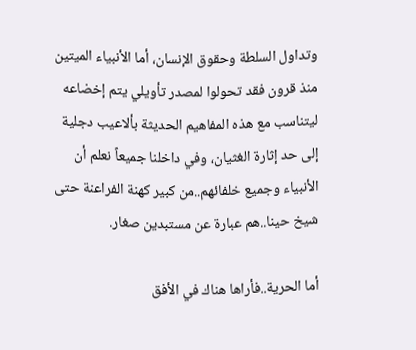وتداول السلطة وحقوق الإنسان، أما الأنبياء الميتين منذ قرون فقد تحولوا لمصدر تأويلي يتم إخضاعه ليتناسب مع هذه المفاهيم الحديثة بألاعيب دجلية إلى حد إثارة الغثيان، وفي داخلنا جميعاً نعلم أن الأنبياء وجميع خلفائهم..من كبير كهنة الفراعنة حتى شيخ حينا..هم عبارة عن مستبدين صغار.

أما الحرية..فأراها هناك في الأفق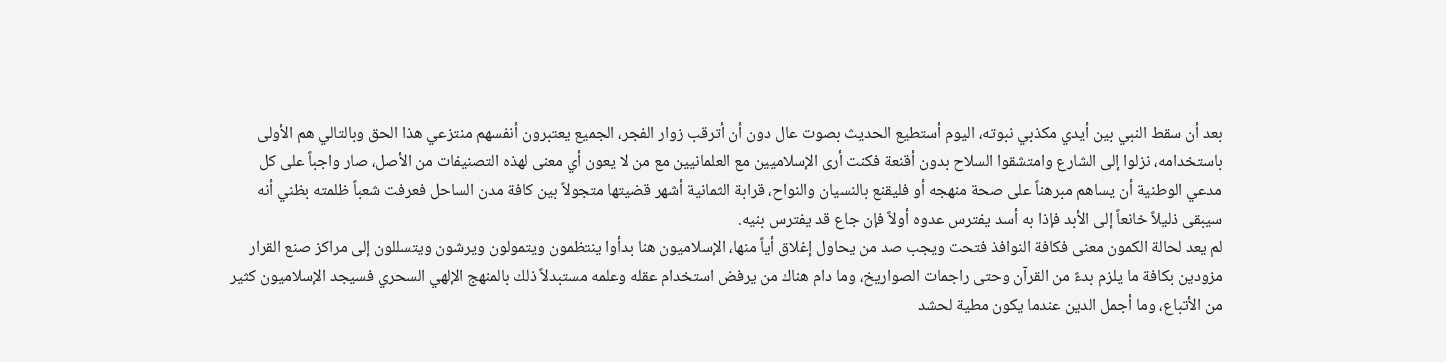بعد أن سقط النبي بين أيدي مكذبي نبوته، اليوم أستطيع الحديث بصوت عال دون أن أترقب زوار الفجر، الجميع يعتبرون أنفسهم منتزعي هذا الحق وبالتالي هم الأولى باستخدامه، نزلوا إلى الشارع وامتشقوا السلاح بدون أقنعة فكنت أرى الإسلاميين مع العلمانيين مع من لا يعون أي معنى لهذه التصنيفات من الأصل، صار واجباً على كل مدعي الوطنية أن يساهم مبرهناً على صحة منهجه أو فليقنع بالنسيان والنواح، قرابة الثمانية أشهر قضيتها متجولاً بين كافة مدن الساحل فعرفت شعباً ظلمته بظني أنه سيبقى ذليلاً خانعاً إلى الأبد فإذا به أسد يفترس عدوه أولاً فإن جاع قد يفترس بنيه.
لم يعد لحالة الكمون معنى فكافة النوافذ فتحت ويجب صد من يحاول إغلاق أياً منها، الإسلاميون هنا بدأوا ينتظمون ويتمولون ويرشون ويتسللون إلى مراكز صنع القرار مزودين بكافة ما يلزم بدءً من القرآن وحتى راجمات الصواريخ، وما دام هناك من يرفض استخدام عقله وعلمه مستبدلاً ذلك بالمنهج الإلهي السحري فسيجد الإسلاميون كثير من الأتباع، وما أجمل الدين عندما يكون مطية لحشد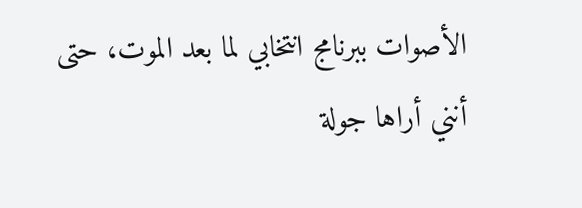الأصوات ببرنامج انتخابي لما بعد الموت، حتى أنني أراها جولة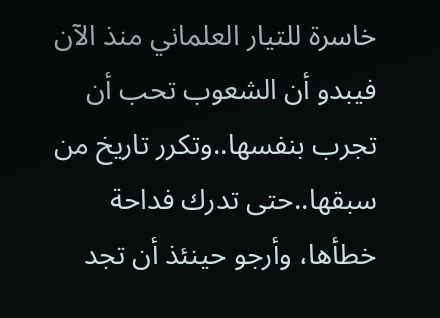خاسرة للتيار العلماني منذ الآن فيبدو أن الشعوب تحب أن تجرب بنفسها..وتكرر تاريخ من سبقها..حتى تدرك فداحة خطأها، وأرجو حينئذ أن تجد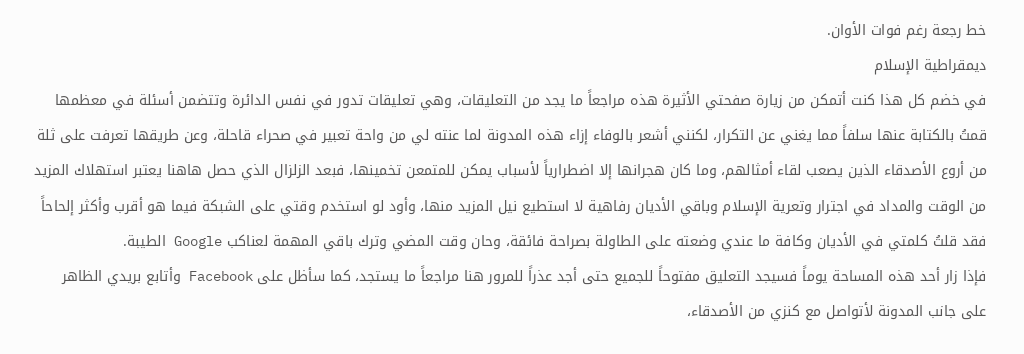خط رجعة رغم فوات الأوان.
ديمقراطية الإسلام
في خضم كل هذا كنت أتمكن من زيارة صفحتي الأثيرة هذه مراجعاً ما يجد من التعليقات، وهي تعليقات تدور في نفس الدائرة وتتضمن أسئلة في معظمها قمتُ بالكتابة عنها سلفاً مما يغني عن التكرار، لكنني أشعر بالوفاء إزاء هذه المدونة لما عنته لي من واحة تعبير في صحراء قاحلة، وعن طريقها تعرفت على ثلة من أروع الأصدقاء الذين يصعب لقاء أمثالهم، وما كان هجرانها إلا اضطرارياً لأسباب يمكن للمتمعن تخمينها، فبعد الزلزال الذي حصل هاهنا يعتبر استهلاك المزيد من الوقت والمداد في اجترار وتعرية الإسلام وباقي الأديان رفاهية لا استطيع نيل المزيد منها، وأود لو استخدم وقتي على الشبكة فيما هو أقرب وأكثر إلحاحاً فقد قلتُ كلمتي في الأديان وكافة ما عندي وضعته على الطاولة بصراحة فائقة، وحان وقت المضي وترك باقي المهمة لعناكب Google الطيبة.
فإذا زار أحد هذه المساحة يوماً فسيجد التعليق مفتوحاً للجميع حتى أجد عذراً للمرور هنا مراجعاً ما يستجد، كما سأظل على Facebook وأتابع بريدي الظاهر على جانب المدونة لأتواصل مع كنزي من الأصدقاء،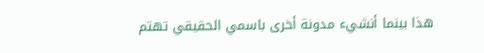هذا بينما أنشيء مدونة أخرى باسمي الحقيقي تهتم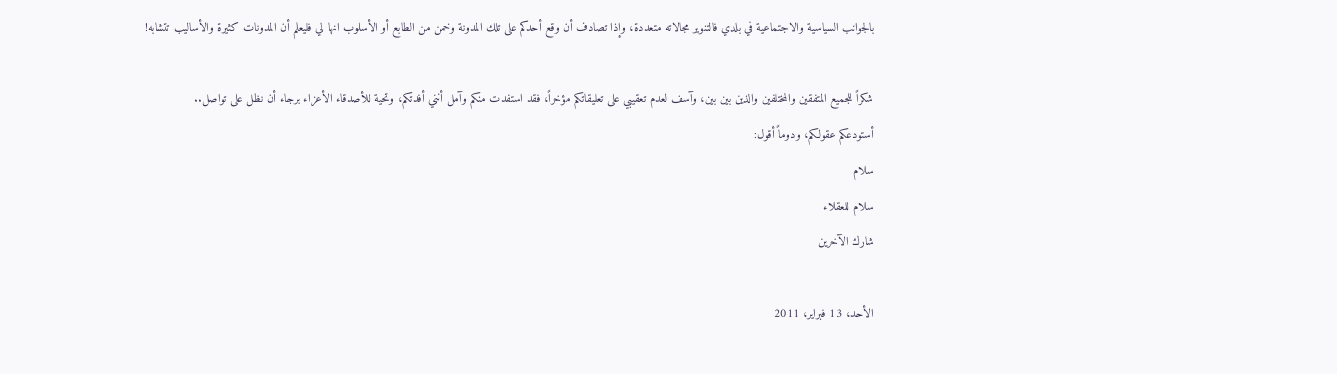بالجوانب السياسية والاجتماعية في بلدي فالتنوير مجالاته متعددة، وإذا تصادف أن وقع أحدكم على تلك المدونة وخمن من الطابع أو الأسلوب انها لي فليعلم أن المدونات كثيرة والأساليب تتشابه!

شكراً للجميع المتفقين والمختلفين والذين بين بين، وآسف لعدم تعقيبي على تعليقاتكم مؤخراً، فقد استفدت منكم وآمل أنني أفدتكم، وتحية للأصدقاء الأعزاء برجاء أن نظل على تواصل..
أستودعكم عقولكم، ودوماً أقول:
سلام
سلام للعقلاء
شارك الآخرين

الأحد، 13 فبراير، 2011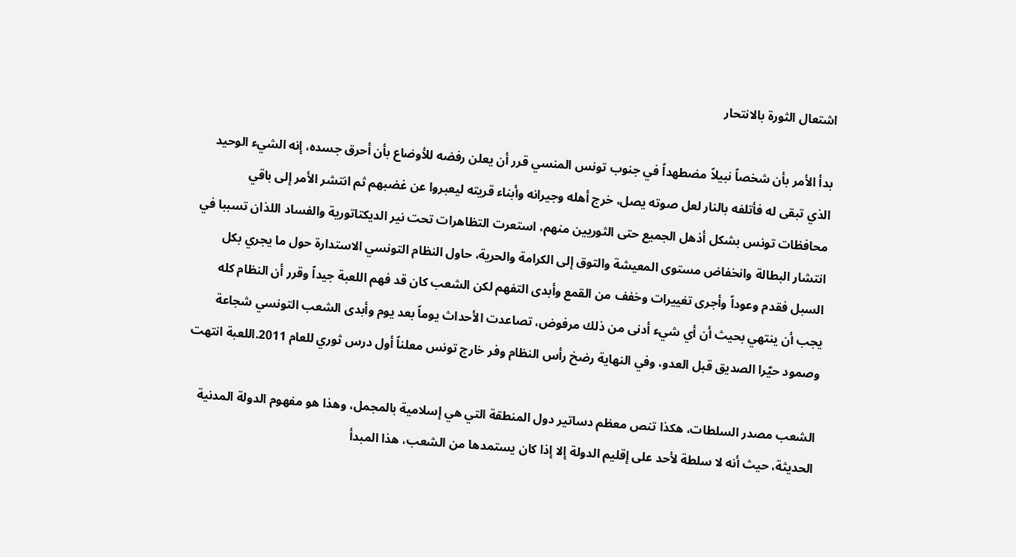اشتعال الثورة بالانتحار

بدأ الأمر بأن شخصاً نبيلاً مضطهداً في جنوب تونس المنسي قرر أن يعلن رفضه للأوضاع بأن أحرق جسده، إنه الشيء الوحيد الذي تبقى له فأتلفه بالنار لعل صوته يصل، خرج أهله وجيرانه وأبناء قريته ليعبروا عن غضبهم ثم انتشر الأمر إلى باقي محافظات تونس بشكل أذهل الجميع حتى الثوريين منهم، استعرت التظاهرات تحت نير الديكتاتورية والفساد اللذان تسببا في انتشار البطالة وانخفاض مستوى المعيشة والتوق إلى الكرامة والحرية، حاول النظام التونسي الاستدارة حول ما يجري بكل السبل فقدم وعوداً وأجرى تغييرات وخفف من القمع وأبدى التفهم لكن الشعب كان قد فهم اللعبة جيداً وقرر أن النظام كله يجب أن ينتهي بحيث أن أي شيء أدنى من ذلك مرفوض، تصاعدت الأحداث يوماً بعد يوم وأبدى الشعب التونسي شجاعة وصمود حيّرا الصديق قبل العدو، وفي النهاية رضخ رأس النظام وفر خارج تونس معلناً أول درس ثوري للعام 2011.اللعبة انتهت

الشعب مصدر السلطات، هكذا تنص معظم دساتير دول المنطقة التي هي إسلامية بالمجمل، وهذا هو مفهوم الدولة المدنية الحديثة، حيث أنه لا سلطة لأحد على إقليم الدولة إلا إذا كان يستمدها من الشعب، هذا المبدأ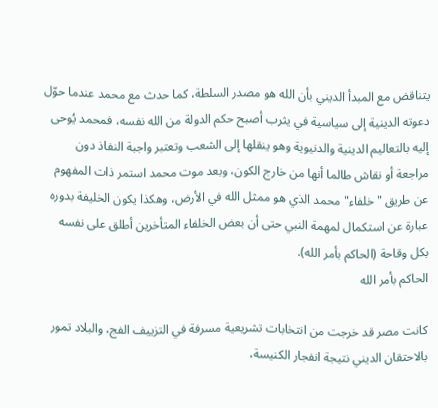يتناقض مع المبدأ الديني بأن الله هو مصدر السلطة، كما حدث مع محمد عندما حوّل دعوته الدينية إلى سياسية في يثرب أصبح حكم الدولة من الله نفسه، فمحمد يُوحى إليه بالتعاليم الدينية والدنيوية وهو ينقلها إلى الشعب وتعتبر واجبة النفاذ دون مراجعة أو نقاش طالما أنها من خارج الكون، وبعد موت محمد استمر ذات المفهوم عن طريق "خلفاء" محمد الذي هو ممثل الله في الأرض، وهكذا يكون الخليفة بدوره عبارة عن استكمال لمهمة النبي حتى أن بعض الخلفاء المتأخرين أطلق على نفسه بكل وقاحة (الحاكم بأمر الله).
الحاكم بأمر الله

كانت مصر قد خرجت من انتخابات تشريعية مسرفة في التزييف الفج، والبلاد تمور بالاحتقان الديني نتيجة انفجار الكنيسة،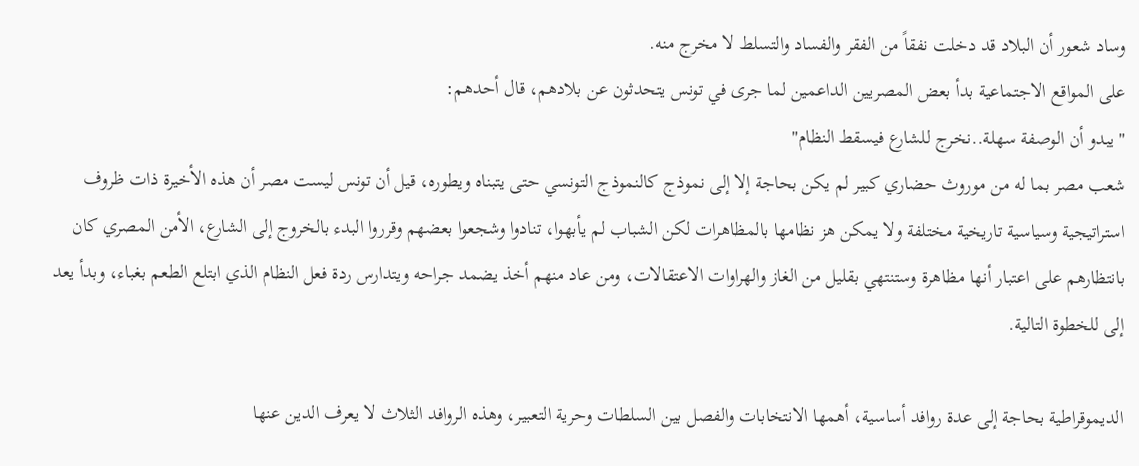وساد شعور أن البلاد قد دخلت نفقاً من الفقر والفساد والتسلط لا مخرج منه.
على المواقع الاجتماعية بدأ بعض المصريين الداعمين لما جرى في تونس يتحدثون عن بلادهم، قال أحدهم:
"يبدو أن الوصفة سهلة..نخرج للشارع فيسقط النظام"
شعب مصر بما له من موروث حضاري كبير لم يكن بحاجة إلا إلى نموذج كالنموذج التونسي حتى يتبناه ويطوره، قيل أن تونس ليست مصر أن هذه الأخيرة ذات ظروف استراتيجية وسياسية تاريخية مختلفة ولا يمكن هز نظامها بالمظاهرات لكن الشباب لم يأبهوا، تنادوا وشجعوا بعضهم وقرروا البدء بالخروج إلى الشارع، الأمن المصري كان بانتظارهم على اعتبار أنها مظاهرة وستنتهي بقليل من الغاز والهراوات الاعتقالات، ومن عاد منهم أخذ يضمد جراحه ويتدارس ردة فعل النظام الذي ابتلع الطعم بغباء، وبدأ يعد إلى للخطوة التالية.

الديموقراطية بحاجة إلى عدة روافد أساسية، أهمها الانتخابات والفصل بين السلطات وحرية التعبير، وهذه الروافد الثلاث لا يعرف الدين عنها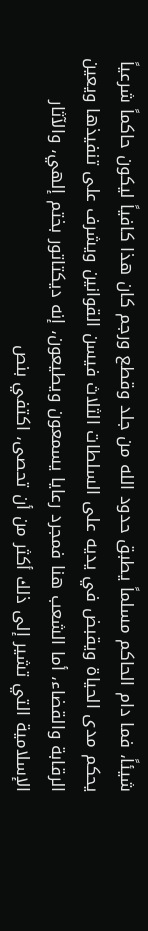شيئاً، فما دام الحاكم مسلماً يطبق حدود الله من جلد وقطع ورجم كان هذا كافياً ليكون حاكماً شرعياً يحكم مدى الحياة ويقبض في يديه على السلطات الثلاث فيسن القوانين ويشرف على تنفيذها ويعين الرقابة والقضاء، أما الشعب هنا فمجرد رعايا يسمعون ويطيعون، إنه ديكتاتور بختم إلهي، والآثار الإسلامية التي تشير إلى ذلك أكثر من أن تحصى، اكتفي بنص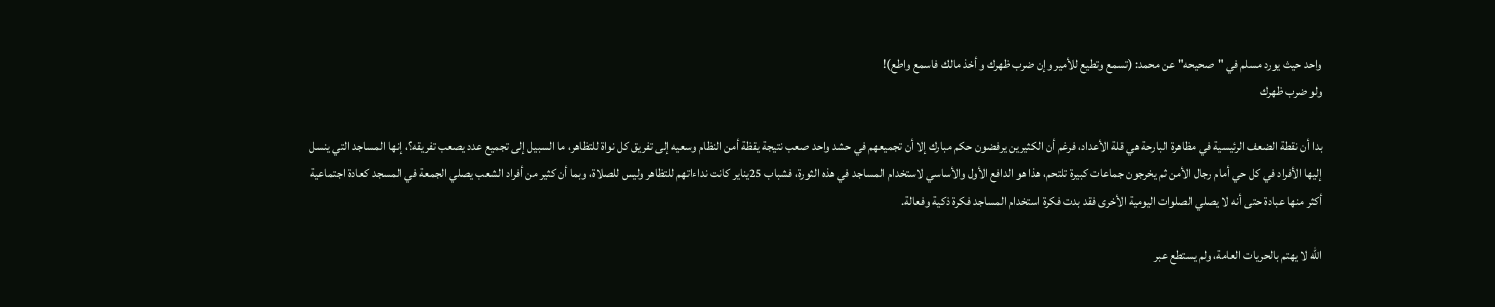واحد حيث يورد مسلم في "صحيحه" عن محمد: (تسمع وتطيع للأمير وإن ضرب ظهرك و أخذ مالك فاسمع واطع)!
ولو ضرب ظهرك

بدا أن نقطة الضعف الرئيسية في مظاهرة البارحة هي قلة الأعداد، فرغم أن الكثيرين يرفضون حكم مبارك إلا أن تجميعهم في حشد واحد صعب نتيجة يقظة أمن النظام وسعيه إلى تفريق كل نواة للتظاهر، ما السبيل إلى تجميع عدد يصعب تفريقه؟، إنها المساجد التي ينسل إليها الأفراد في كل حي أمام رجال الأمن ثم يخرجون جماعات كبيرة تلتحم، هذا هو الدافع الأول والأساسي لاستخدام المساجد في هذه الثورة، فشباب 25يناير كانت نداءاتهم للتظاهر وليس للصلاة، وبما أن كثير من أفراد الشعب يصلي الجمعة في المسجد كعادة اجتماعية أكثر منها عبادة حتى أنه لا يصلي الصلوات اليومية الأخرى فقد بدت فكرة استخدام المساجد فكرة ذكية وفعالة.

الله لا يهتم بالحريات العامة، ولم يستطع عبر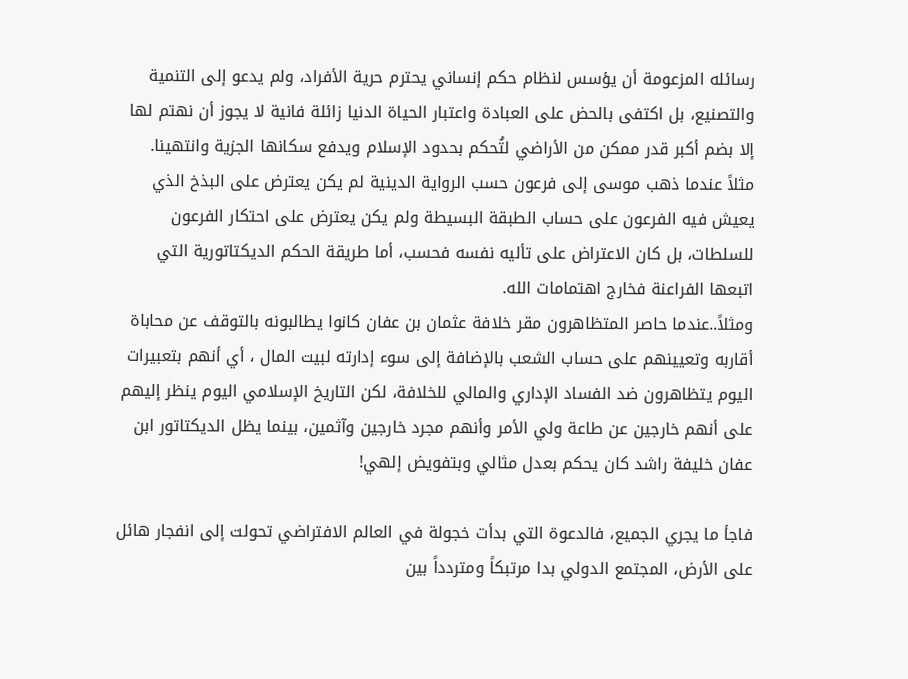رسائله المزعومة أن يؤسس لنظام حكم إنساني يحترم حرية الأفراد، ولم يدعو إلى التنمية والتصنيع، بل اكتفى بالحض على العبادة واعتبار الحياة الدنيا زائلة فانية لا يجوز أن نهتم لها إلا بضم أكبر قدر ممكن من الأراضي لتُحكم بحدود الإسلام ويدفع سكانها الجزية وانتهينا.
مثلاً عندما ذهب موسى إلى فرعون حسب الرواية الدينية لم يكن يعترض على البذخ الذي يعيش فيه الفرعون على حساب الطبقة البسيطة ولم يكن يعترض على احتكار الفرعون للسلطات، بل كان الاعتراض على تأليه نفسه فحسب، أما طريقة الحكم الديكتاتورية التي اتبعها الفراعنة فخارج اهتمامات الله.
ومثلاً..عندما حاصر المتظاهرون مقر خلافة عثمان بن عفان كانوا يطالبونه بالتوقف عن محاباة أقاربه وتعيينهم على حساب الشعب بالإضافة إلى سوء إدارته لبيت المال ، أي أنهم بتعبيرات اليوم يتظاهرون ضد الفساد الإداري والمالي للخلافة، لكن التاريخ الإسلامي اليوم ينظر إليهم على أنهم خارجين عن طاعة ولي الأمر وأنهم مجرد خارجين وآثمين، بينما يظل الديكتاتور ابن عفان خليفة راشد كان يحكم بعدل مثالي وبتفويض إلهي!

فاجأ ما يجري الجميع، فالدعوة التي بدأت خجولة في العالم الافتراضي تحولت إلى انفجار هائل على الأرض، المجتمع الدولي بدا مرتبكاً ومتردداً بين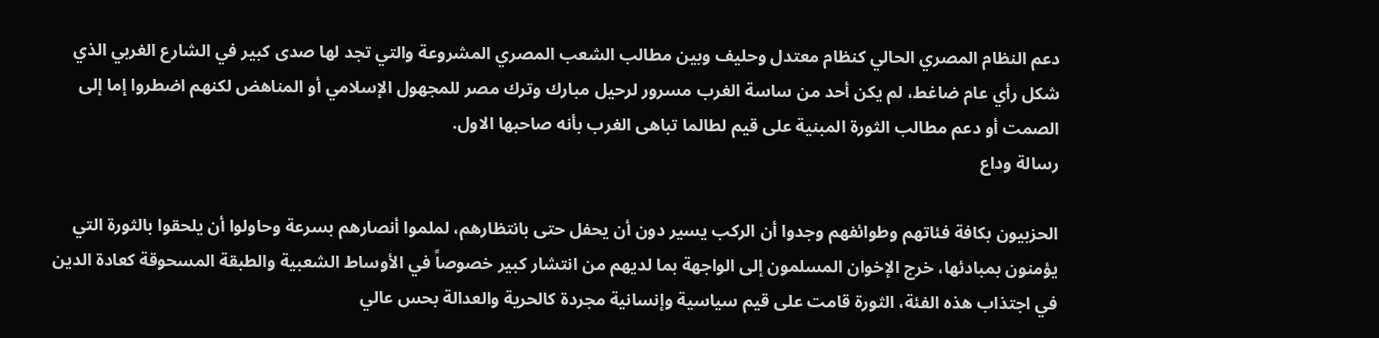دعم النظام المصري الحالي كنظام معتدل وحليف وبين مطالب الشعب المصري المشروعة والتي تجد لها صدى كبير في الشارع الغربي الذي شكل رأي عام ضاغط، لم يكن أحد من ساسة الغرب مسرور لرحيل مبارك وترك مصر للمجهول الإسلامي أو المناهض لكنهم اضطروا إما إلى الصمت أو دعم مطالب الثورة المبنية على قيم لطالما تباهى الغرب بأنه صاحبها الاول.
رسالة وداع

الحزبيون بكافة فئاتهم وطوائفهم وجدوا أن الركب يسير دون أن يحفل حتى بانتظارهم، لملموا أنصارهم بسرعة وحاولوا أن يلحقوا بالثورة التي يؤمنون بمبادئها، خرج الإخوان المسلمون إلى الواجهة بما لديهم من انتشار كبير خصوصاً في الأوساط الشعبية والطبقة المسحوقة كعادة الدين في اجتذاب هذه الفئة، الثورة قامت على قيم سياسية وإنسانية مجردة كالحرية والعدالة بحس عالي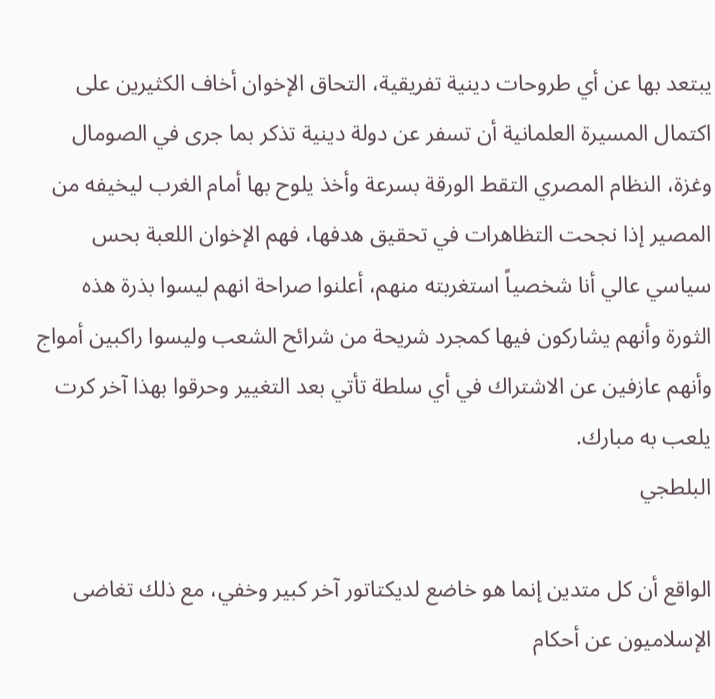يبتعد بها عن أي طروحات دينية تفريقية، التحاق الإخوان أخاف الكثيرين على اكتمال المسيرة العلمانية أن تسفر عن دولة دينية تذكر بما جرى في الصومال وغزة، النظام المصري التقط الورقة بسرعة وأخذ يلوح بها أمام الغرب ليخيفه من المصير إذا نجحت التظاهرات في تحقيق هدفها، فهم الإخوان اللعبة بحس سياسي عالي أنا شخصياً استغربته منهم، أعلنوا صراحة انهم ليسوا بذرة هذه الثورة وأنهم يشاركون فيها كمجرد شريحة من شرائح الشعب وليسوا راكبين أمواج وأنهم عازفين عن الاشتراك في أي سلطة تأتي بعد التغيير وحرقوا بهذا آخر كرت يلعب به مبارك.
البلطجي

الواقع أن كل متدين إنما هو خاضع لديكتاتور آخر كبير وخفي، مع ذلك تغاضى الإسلاميون عن أحكام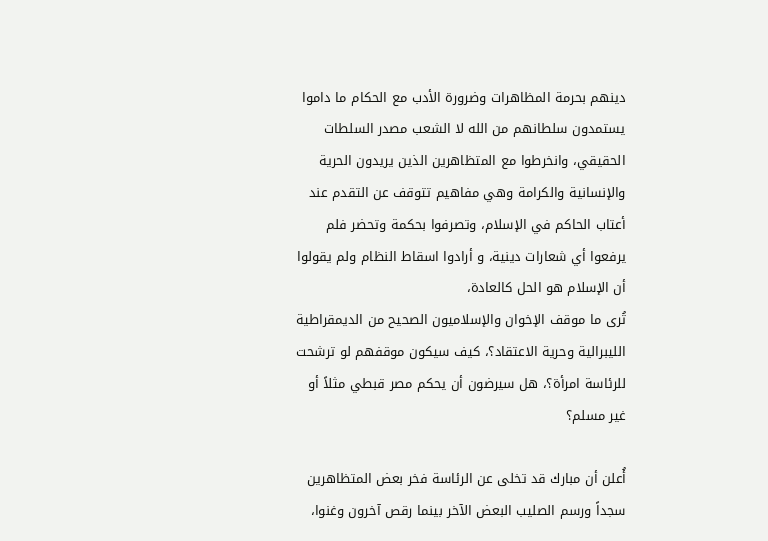دينهم بحرمة المظاهرات وضرورة الأدب مع الحكام ما داموا يستمدون سلطانهم من الله لا الشعب مصدر السلطات الحقيقي، وانخرطوا مع المتظاهرين الذين يريدون الحرية والإنسانية والكرامة وهي مفاهيم تتوقف عن التقدم عند أعتاب الحاكم في الإسلام، وتصرفوا بحكمة وتحضر فلم يرفعوا أي شعارات دينية، و أرادوا اسقاط النظام ولم يقولوا أن الإسلام هو الحل كالعادة،
تُرى ما موقف الإخوان والإسلاميون الصحيح من الديمقراطية الليبرالية وحرية الاعتقاد؟، كيف سيكون موقفهم لو ترشحت للرئاسة امرأة؟، هل سيرضون أن يحكم مصر قبطي مثلاً أو غير مسلم؟

أُعلن أن مبارك قد تخلى عن الرئاسة فخر بعض المتظاهرين سجداً ورسم الصليب البعض الآخر بينما رقص آخرون وغنوا،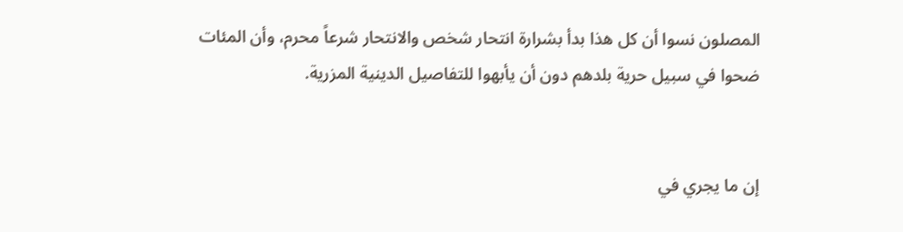المصلون نسوا أن كل هذا بدأ بشرارة انتحار شخص والانتحار شرعاً محرم، وأن المئات ضحوا في سبيل حرية بلدهم دون أن يأبهوا للتفاصيل الدينية المزرية.


إن ما يجري في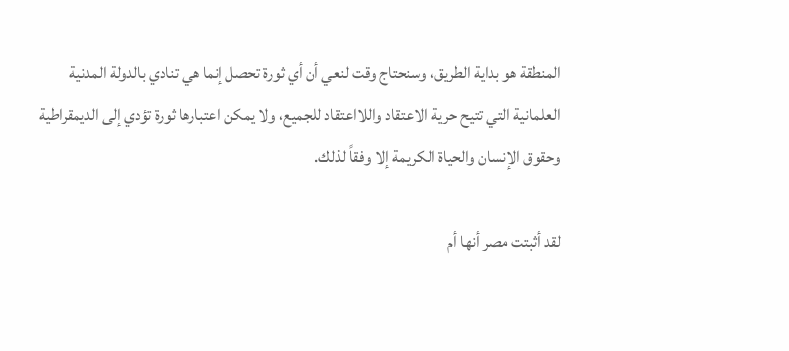المنطقة هو بداية الطريق، وسنحتاج وقت لنعي أن أي ثورة تحصل إنما هي تنادي بالدولة المدنية العلمانية التي تتيح حرية الاعتقاد واللااعتقاد للجميع، ولا يمكن اعتبارها ثورة تؤدي إلى الديمقراطية وحقوق الإنسان والحياة الكريمة إلا وفقاً لذلك.

لقد أثبتت مصر أنها أم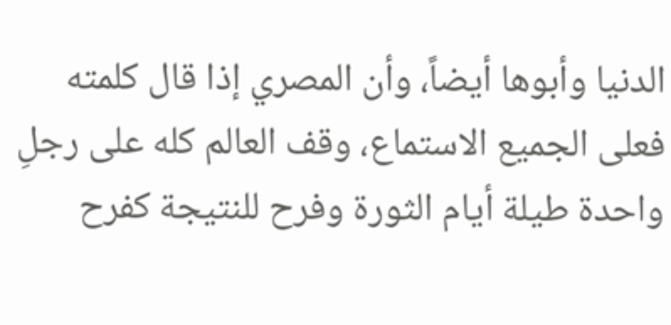الدنيا وأبوها أيضاً، وأن المصري إذا قال كلمته فعلى الجميع الاستماع، وقف العالم كله على رجلِ واحدة طيلة أيام الثورة وفرح للنتيجة كفرح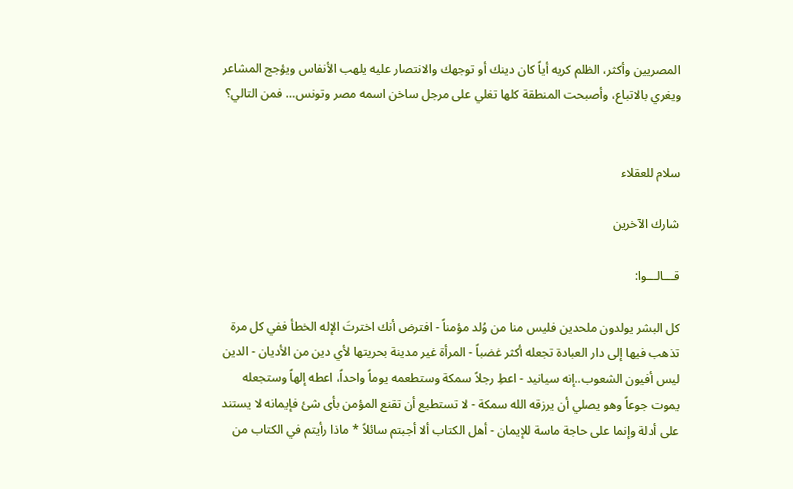المصريين وأكثر، الظلم كريه أياً كان دينك أو توجهك والانتصار عليه يلهب الأنفاس ويؤجج المشاعر ويغري بالاتباع، وأصبحت المنطقة كلها تغلي على مرجل ساخن اسمه مصر وتونس… فمن التالي؟


سلام للعقلاء

شارك الآخرين

قـــالـــوا:

كل البشر يولدون ملحدين فليس منا من وُلد مؤمناً - افترض أنك اخترتَ الإله الخطأ ففي كل مرة تذهب فيها إلى دار العبادة تجعله أكثر غضباً - المرأة غير مدينة بحريتها لأي دين من الأديان - الدين ليس أفيون الشعوب..إنه سيانيد - اعطِ رجلاً سمكة وستطعمه يوماً واحداً، اعطه إلهاً وستجعله يموت جوعاً وهو يصلي أن يرزقه الله سمكة - لا تستطيع أن تقنع المؤمن بأى شئ فإيمانه لا يستند على أدلة وإنما على حاجة ماسة للإيمان - أهل الكتاب ألا أجبتم سائلاً * ماذا رأيتم في الكتاب من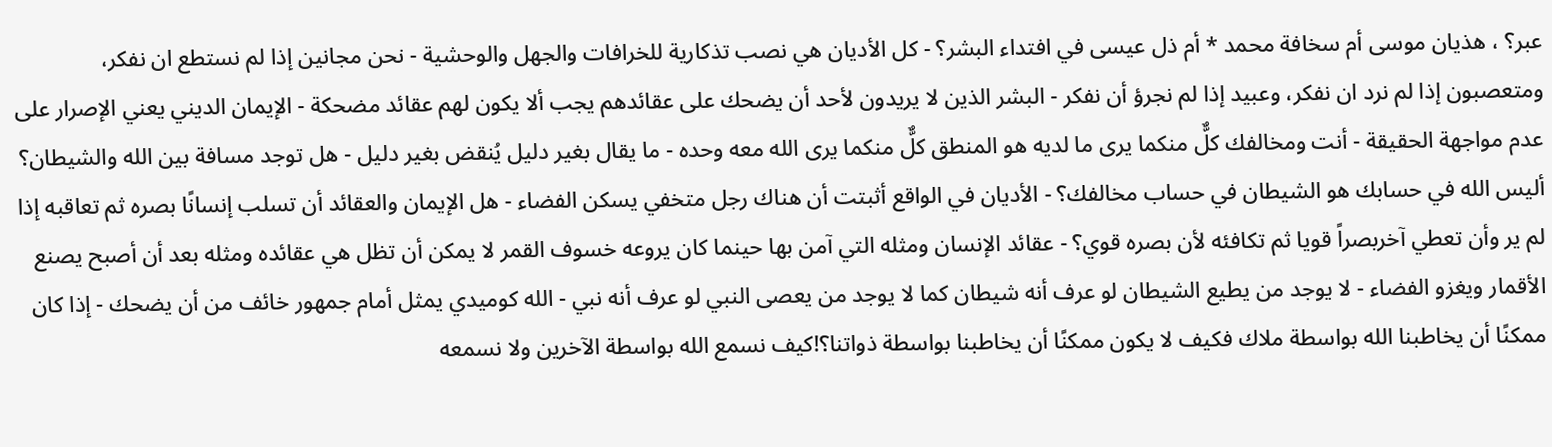عبر؟ ، هذيان موسى أم سخافة محمد * أم ذل عيسى في افتداء البشر؟ - كل الأديان هي نصب تذكارية للخرافات والجهل والوحشية - نحن مجانين إذا لم نستطع ان نفكر، ومتعصبون إذا لم نرد ان نفكر، وعبيد إذا لم نجرؤ أن نفكر - البشر الذين لا يريدون لأحد أن يضحك على عقائدهم يجب ألا يكون لهم عقائد مضحكة - الإيمان الديني يعني الإصرار على عدم مواجهة الحقيقة - أنت ومخالفك كلٌّ منكما يرى ما لديه هو المنطق كلٌّ منكما يرى الله معه وحده - ما يقال بغير دليل يُنقض بغير دليل - هل توجد مسافة بين الله والشيطان؟ أليس الله في حسابك هو الشيطان في حساب مخالفك؟ - الأديان في الواقع أثبتت أن هناك رجل متخفي يسكن الفضاء - هل الإيمان والعقائد أن تسلب إنسانًا بصره ثم تعاقبه إذا لم ير وأن تعطي آخربصراً قويا ثم تكافئه لأن بصره قوي؟ - عقائد الإنسان ومثله التي آمن بها حينما كان يروعه خسوف القمر لا يمكن أن تظل هي عقائده ومثله بعد أن أصبح يصنع الأقمار ويغزو الفضاء - لا يوجد من يطيع الشيطان لو عرف أنه شيطان كما لا يوجد من يعصى النبي لو عرف أنه نبي - الله كوميدي يمثل أمام جمهور خائف من أن يضحك - إذا كان ممكنًا أن يخاطبنا الله بواسطة ملاك فكيف لا يكون ممكنًا أن يخاطبنا بواسطة ذواتنا؟!كيف نسمع الله بواسطة الآخرين ولا نسمعه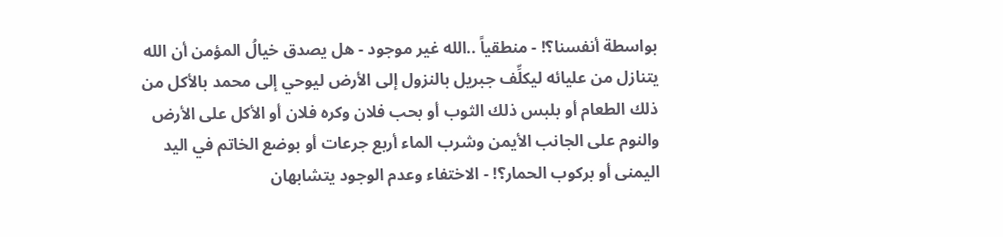بواسطة أنفسنا؟! - منطقياً ..الله غير موجود - هل يصدق خيالُ المؤمن أن الله يتنازل من عليائه ليكلِّف جبريل بالنزول إلى الأرض ليوحي إلى محمد بالأكل من ذلك الطعام أو بلبس ذلك الثوب أو بحب فلان وكره فلان أو الأكل على الأرض والنوم على الجانب الأيمن وشرب الماء أربع جرعات أو بوضع الخاتم في اليد اليمنى أو بركوب الحمار؟! - الاختفاء وعدم الوجود يتشابهان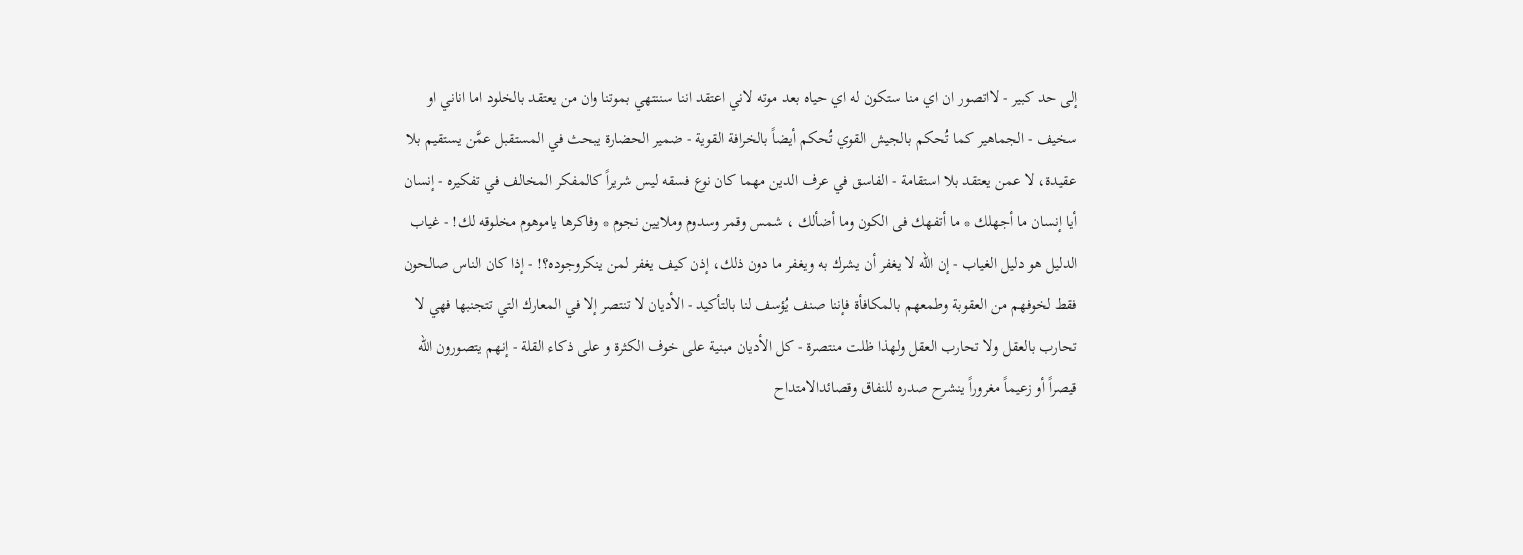إلى حد كبير - لااتصور ان اي منا ستكون له اي حياه بعد موته لاني اعتقد اننا سننتهي بموتنا وان من يعتقد بالخلود اما اناني او سخيف - الجماهير كما تُحكم بالجيش القوي تُحكم أيضاً بالخرافة القوية - ضمير الحضارة يبحث في المستقبل عمَّن يستقيم بلا عقيدة، لا عمن يعتقد بلا استقامة - الفاسق في عرف الدين مهما كان نوع فسقه ليس شريراً كالمفكر المخالف في تفكيره - إنسان أيا إنسان ما أجهلك * ما أتفهك فى الكون وما أضألك ، شمس وقمر وسدوم وملايين نجوم * وفاكرها ياموهوم مخلوقه لك! - غياب الدليل هو دليل الغياب - إن الله لا يغفر أن يشرك به ويغفر ما دون ذلك، إذن كيف يغفر لمن ينكروجوده؟! - إذا كان الناس صالحون فقط لخوفهم من العقوبة وطمعهم بالمكافأة فإننا صنف يُؤسف لنا بالتأكيد - الأديان لا تنتصر إلا في المعارك التي تتجنبها فهي لا تحارب بالعقل ولا تحارب العقل ولهذا ظلت منتصرة - كل الأديان مبنية على خوف الكثرة و على ذكاء القلة - إنهم يتصورون الله قيصراً أو زعيماً مغروراً ينشرح صدره للنفاق وقصائدالامتداح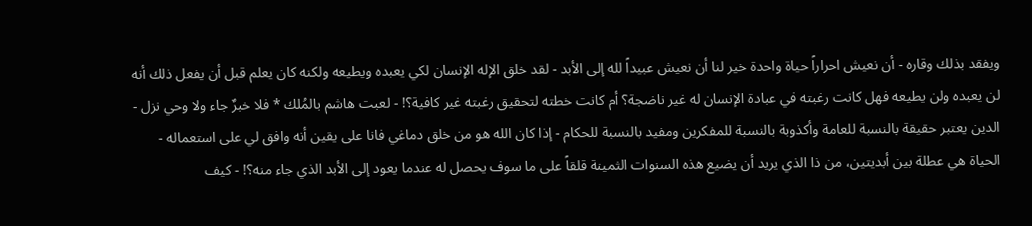ويفقد بذلك وقاره - أن نعيش احراراً حياة واحدة خير لنا أن نعيش عبيداً لله إلى الأبد - لقد خلق الإله الإنسان لكي يعبده ويطيعه ولكنه كان يعلم قبل أن يفعل ذلك أنه لن يعبده ولن يطيعه فهل كانت رغبته في عبادة الإنسان له غير ناضجة؟ أم كانت خطته لتحقيق رغبته غير كافية؟! - لعبت هاشم بالمُلك * فلا خبرٌ جاء ولا وحي نزل - الدين يعتبر حقيقة بالنسبة للعامة وأكذوبة بالنسبة للمفكرين ومفيد بالنسبة للحكام - إذا كان الله هو من خلق دماغي فانا على يقين أنه وافق لي على استعماله - الحياة هي عطلة بين أبديتين، من ذا الذي يريد أن يضيع هذه السنوات الثمينة قلقاً على ما سوف يحصل له عندما يعود إلى الأبد الذي جاء منه؟! - كيف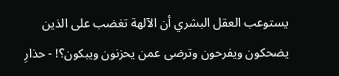يستوعب العقل البشري أن الآلهة تغضب على الذين يضحكون ويفرحون وترضى عمن يحزنون ويبكون؟! - حذارِ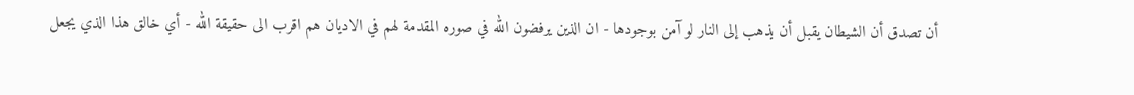أن تصدق أن الشيطان يقبل أن يذهب إلى النار لو آمن بوجودها - ان الذين يرفضون الله في صوره المقدمة لهم في الاديان هم اقرب الى حقيقة الله - أي خالق هذا الذي يجعل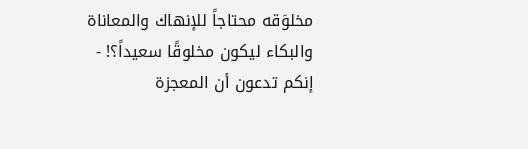مخلوَقه محتاجاً للإنهاك والمعاناة والبكاء ليكون مخلوقًا سعيداً؟! - إنكم تدعون أن المعجزة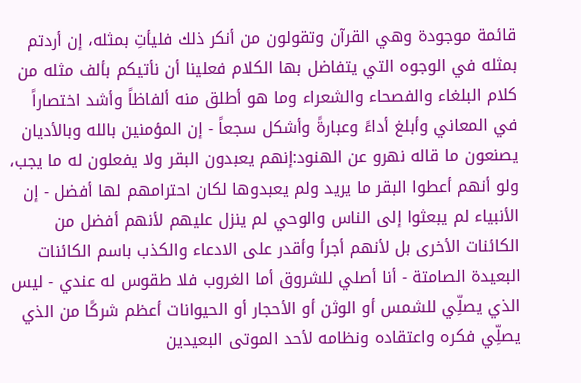قائمة موجودة وهي القرآن وتقولون من أنكر ذلك فليأتِ بمثله، إن أردتم بمثله في الوجوه التي يتفاضل بها الكلام فعلينا أن نأتيكم بألف مثله من كلام البلغاء والفصحاء والشعراء وما هو أطلق منه ألفاظاً وأشد اختصاراً في المعاني وأبلغ أداءً وعبارةً وأشكل سجعاً - إن المؤمنين بالله وبالأديان يصنعون ما قاله نهرو عن الهنود:إنهم يعبدون البقر ولا يفعلون له ما يجب، ولو أنهم أعطوا البقر ما يريد ولم يعبدوها لكان احترامهم لها أفضل - إن الأنبياء لم يبعثوا إلى الناس والوحي لم ينزل عليهم لأنهم أفضل من الكائنات الأخرى بل لأنهم أجرأ وأقدر على الادعاء والكذب باسم الكائنات البعيدة الصامتة - أنا أصلي للشروق أما الغروب فلا طقوس له عندي - ليس الذي يصلِّي للشمس أو الوثن أو الأحجار أو الحيوانات أعظم شركًا من الذي يصلِّي فكره واعتقاده ونظامه لأحد الموتى البعيدين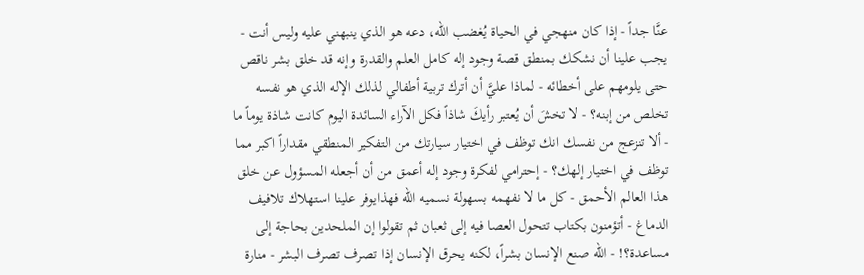عنَّا جداً - إذا كان منهجي في الحياة يُغضب الله، دعه هو الذي ينبهني عليه وليس أنت - يجب علينا أن نشكك بمنطق قصة وجود إله كامل العلم والقدرة وإنه قد خلق بشر ناقص حتى يلومهم على أخطائه - لماذا عليَّ أن أترك تربية أطفالي لذلك الإله الذي هو نفسه تخلص من إبنه؟ - لا تخشَ أن يُعتبر رأيكَ شاذاً فكل الآراء السائدة اليوم كانت شاذة يوماً ما - ألا تنزعج من نفسك انك توظف في اختيار سيارتك من التفكير المنطقي مقداراً اكبر مما توظف في اختيار إلهك؟ - إحترامي لفكرة وجود إله أعمق من أن أجعله المسؤول عن خلق هذا العالم الأحمق - كل ما لا نفهمه بسهولة نسميه الله فهذايوفر علينا استهلاك تلافيف الدماغ - أتؤمنون بكتاب تتحول العصا فيه إلى ثعبان ثم تقولوا إن الملحدين بحاجة إلى مساعدة؟! - الله صنع الإنسان بشراً، لكنه يحرق الإنسان إذا تصرف تصرف البشر - منارة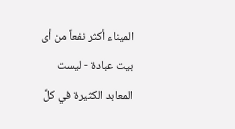الميناء أكثر نفعاً من أى بيت عبادة - ليست المعابد الكثيرة في كلِّ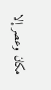مكان وعصر إلا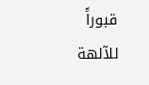قبوراًَ للآلهة